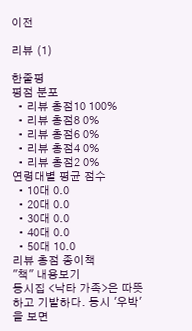이전

리뷰 (1)

한줄평
평점 분포
  • 리뷰 총점10 100%
  • 리뷰 총점8 0%
  • 리뷰 총점6 0%
  • 리뷰 총점4 0%
  • 리뷰 총점2 0%
연령대별 평균 점수
  • 10대 0.0
  • 20대 0.0
  • 30대 0.0
  • 40대 0.0
  • 50대 10.0
리뷰 총점 종이책
"책" 내용보기
동시집 <낙타 가족>은 따뜻하고 기발하다. 동시 '우박'을 보면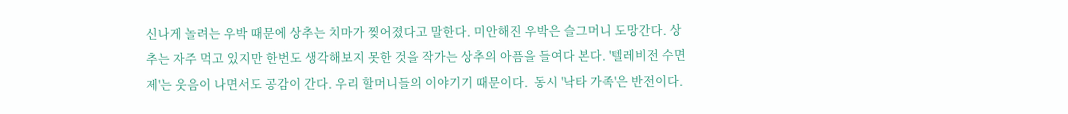신나게 놀려는 우박 때문에 상추는 치마가 찢어졌다고 말한다. 미안해진 우박은 슬그머니 도망간다. 상추는 자주 먹고 있지만 한번도 생각해보지 못한 것을 작가는 상추의 아픔을 들여다 본다. '텔레비전 수면제'는 웃음이 나면서도 공감이 간다. 우리 할머니들의 이야기기 때문이다.  동시 '낙타 가족'은 반전이다.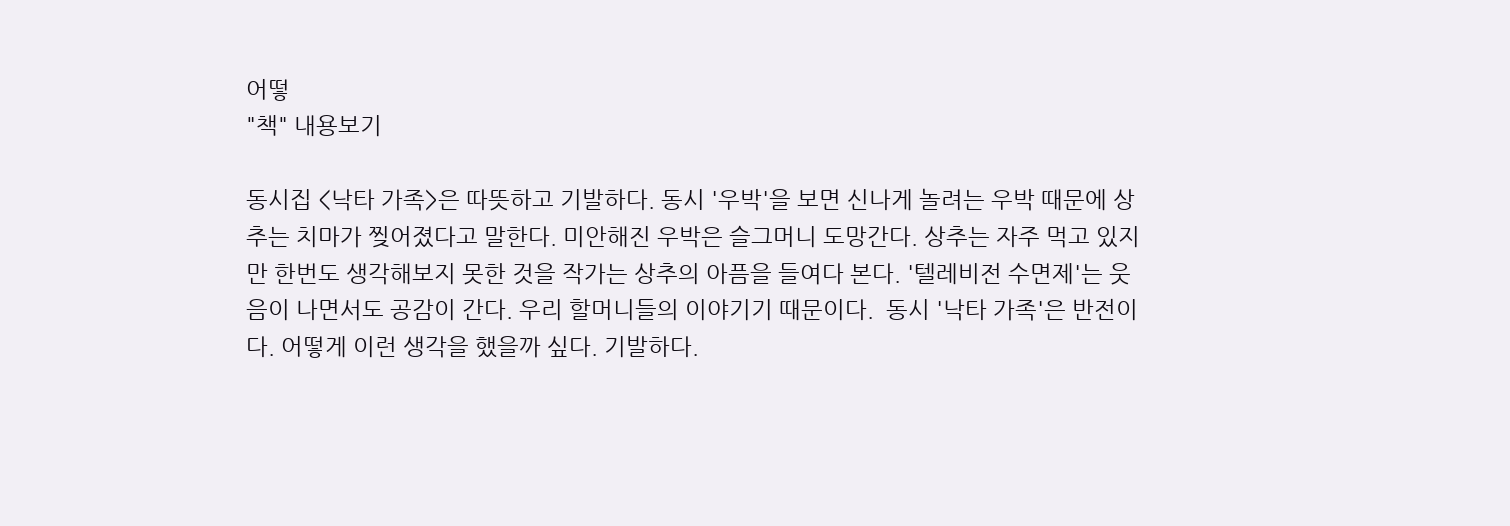어떻
"책" 내용보기

동시집 <낙타 가족>은 따뜻하고 기발하다. 동시 '우박'을 보면 신나게 놀려는 우박 때문에 상추는 치마가 찢어졌다고 말한다. 미안해진 우박은 슬그머니 도망간다. 상추는 자주 먹고 있지만 한번도 생각해보지 못한 것을 작가는 상추의 아픔을 들여다 본다. '텔레비전 수면제'는 웃음이 나면서도 공감이 간다. 우리 할머니들의 이야기기 때문이다.  동시 '낙타 가족'은 반전이다. 어떻게 이런 생각을 했을까 싶다. 기발하다.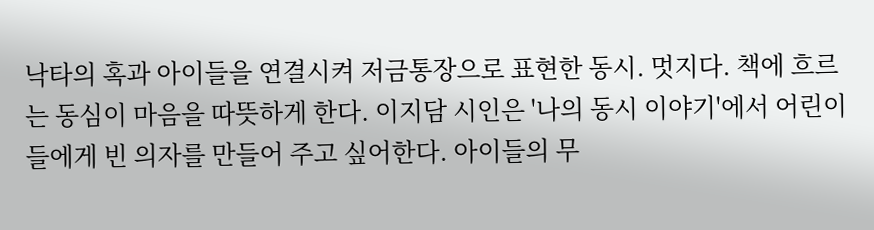낙타의 혹과 아이들을 연결시켜 저금통장으로 표현한 동시. 멋지다. 책에 흐르는 동심이 마음을 따뜻하게 한다. 이지담 시인은 '나의 동시 이야기'에서 어린이들에게 빈 의자를 만들어 주고 싶어한다. 아이들의 무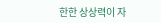한한 상상력이 자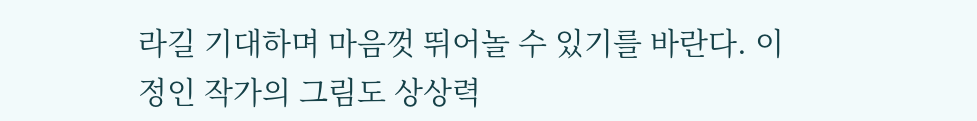라길 기대하며 마음껏 뛰어놀 수 있기를 바란다. 이정인 작가의 그림도 상상력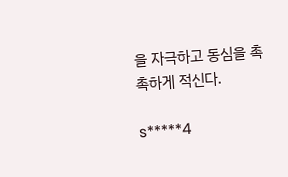을 자극하고 동심을 촉촉하게 적신다.

s*****4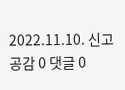2022.11.10. 신고 공감 0 댓글 0